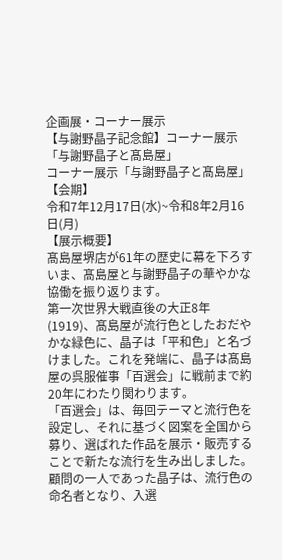企画展・コーナー展示
【与謝野晶子記念館】コーナー展示「与謝野晶子と髙島屋」
コーナー展示「与謝野晶子と髙島屋」
【会期】
令和7年12月17日(水)~令和8年2月16日(月)
【展示概要】
髙島屋堺店が61年の歴史に幕を下ろすいま、髙島屋と与謝野晶子の華やかな協働を振り返ります。
第一次世界大戦直後の大正8年(1919)、髙島屋が流行色としたおだやかな緑色に、晶子は「平和色」と名づけました。これを発端に、晶子は髙島屋の呉服催事「百選会」に戦前まで約20年にわたり関わります。
「百選会」は、毎回テーマと流行色を設定し、それに基づく図案を全国から募り、選ばれた作品を展示・販売することで新たな流行を生み出しました。顧問の一人であった晶子は、流行色の命名者となり、入選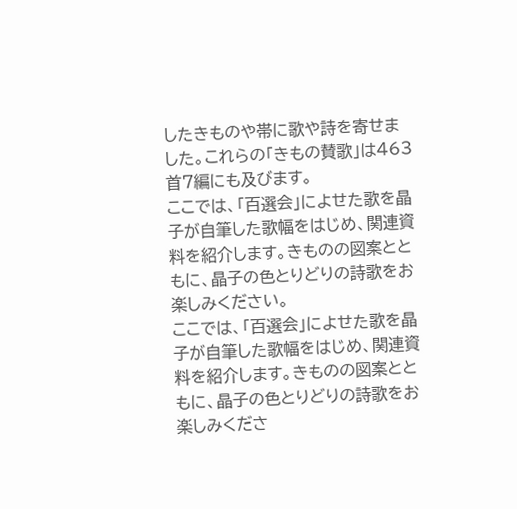したきものや帯に歌や詩を寄せました。これらの「きもの賛歌」は463首7編にも及びます。
ここでは、「百選会」によせた歌を晶子が自筆した歌幅をはじめ、関連資料を紹介します。きものの図案とともに、晶子の色とりどりの詩歌をお楽しみください。
ここでは、「百選会」によせた歌を晶子が自筆した歌幅をはじめ、関連資料を紹介します。きものの図案とともに、晶子の色とりどりの詩歌をお楽しみくださ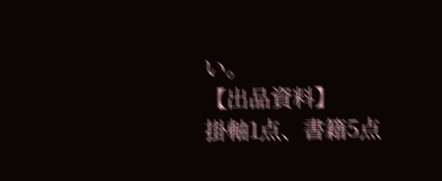い。
【出品資料】
掛軸1点、書籍5点